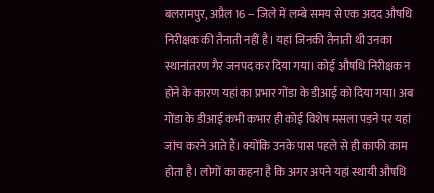बलरामपुर, अप्रैल 16 -- जिले में लम्बे समय से एक अदद औषधि निरीक्षक की तैनाती नहीं है। यहां जिनकी तैनाती थी उनका स्थानांतरण गैर जनपद कर दिया गया। कोई औषधि निरीक्षक न होने के कारण यहां का प्रभार गोंडा के डीआई को दिया गया। अब गोंडा के डीआई कभी कभार ही कोई विशेष मसला पड़ने पर यहां जांच करने आते हैं। क्योंकि उनके पास पहले से ही काफी काम होता है। लोगों का कहना है कि अगर अपने यहां स्थायी औषधि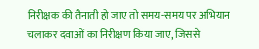निरीक्षक की तैनाती हो जाए तो समय-समय पर अभियान चलाकर दवाओं का निरीक्षण किया जाए, जिससे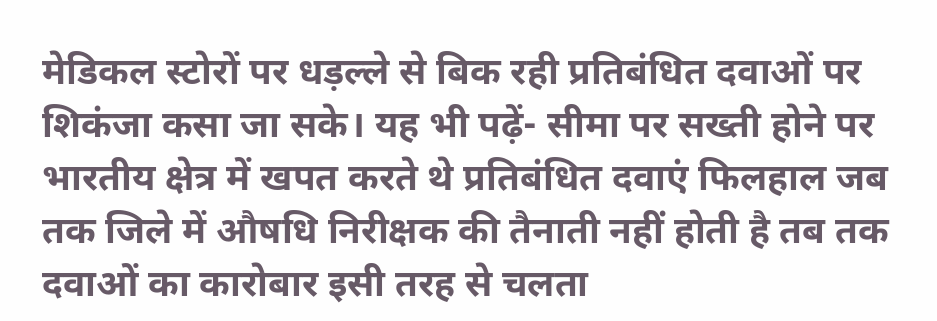मेडिकल स्टोरों पर धड़ल्ले से बिक रही प्रतिबंधित दवाओं पर शिकंजा कसा जा सके। यह भी पढ़ें- सीमा पर सख्ती होने पर भारतीय क्षेत्र में खपत करते थे प्रतिबंधित दवाएं फिलहाल जब तक जिले में औषधि निरीक्षक की तैनाती नहीं होती है तब तक दवाओं का कारोबार इसी तरह से चलता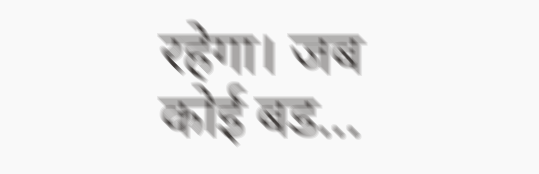रहेगा। जब कोई बड...